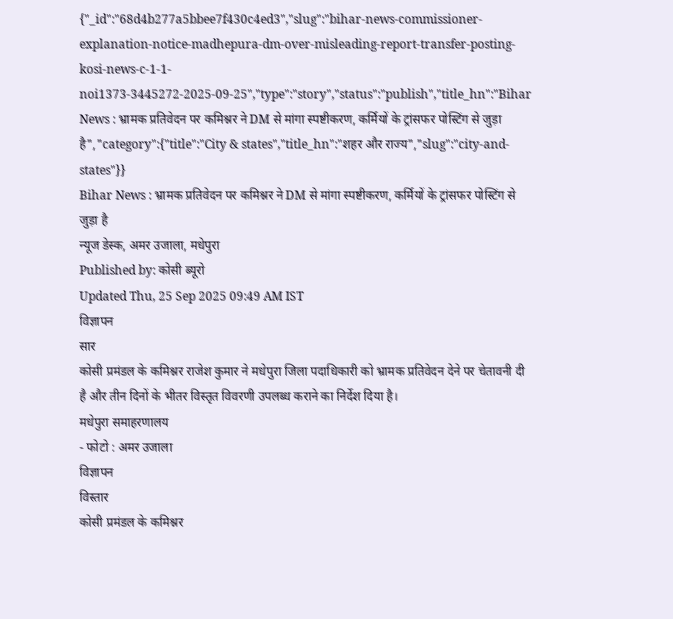{"_id":"68d4b277a5bbee7f430c4ed3","slug":"bihar-news-commissioner-explanation-notice-madhepura-dm-over-misleading-report-transfer-posting-kosi-news-c-1-1-noi1373-3445272-2025-09-25","type":"story","status":"publish","title_hn":"Bihar News : भ्रामक प्रतिवेदन पर कमिश्नर ने DM से मांगा स्पष्टीकरण, कर्मियों के ट्रांसफर पोस्टिंग से जुड़ा है","category":{"title":"City & states","title_hn":"शहर और राज्य","slug":"city-and-states"}}
Bihar News : भ्रामक प्रतिवेदन पर कमिश्नर ने DM से मांगा स्पष्टीकरण, कर्मियों के ट्रांसफर पोस्टिंग से जुड़ा है
न्यूज डेस्क, अमर उजाला, मधेपुरा
Published by: कोसी ब्यूरो
Updated Thu, 25 Sep 2025 09:49 AM IST
विज्ञापन
सार
कोसी प्रमंडल के कमिश्नर राजेश कुमार ने मधेपुरा जिला पदाधिकारी को भ्रामक प्रतिवेदन देने पर चेतावनी दी है और तीन दिनों के भीतर विस्तृत विवरणी उपलब्ध कराने का निर्देश दिया है।
मधेपुरा समाहरणालय
- फोटो : अमर उजाला
विज्ञापन
विस्तार
कोसी प्रमंडल के कमिश्नर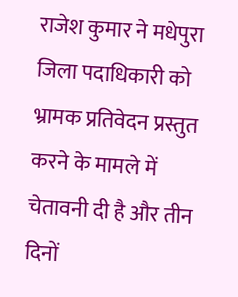राजेश कुमार ने मधेपुरा जिला पदाधिकारी को भ्रामक प्रतिवेदन प्रस्तुत करने के मामले में चेतावनी दी है और तीन दिनों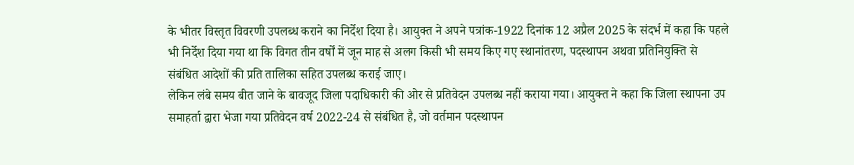के भीतर विस्तृत विवरणी उपलब्ध कराने का निर्देश दिया है। आयुक्त ने अपने पत्रांक-1922 दिनांक 12 अप्रैल 2025 के संदर्भ में कहा कि पहले भी निर्देश दिया गया था कि विगत तीन वर्षों में जून माह से अलग किसी भी समय किए गए स्थानांतरण, पदस्थापन अथवा प्रतिनियुक्ति से संबंधित आदेशों की प्रति तालिका सहित उपलब्ध कराई जाए।
लेकिन लंबे समय बीत जाने के बावजूद जिला पदाधिकारी की ओर से प्रतिवेदन उपलब्ध नहीं कराया गया। आयुक्त ने कहा कि जिला स्थापना उप समाहर्ता द्वारा भेजा गया प्रतिवेदन वर्ष 2022-24 से संबंधित है, जो वर्तमान पदस्थापन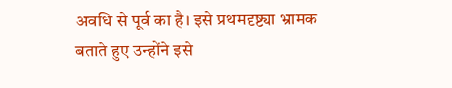अवधि से पूर्व का है। इसे प्रथमदृष्ट्या भ्रामक बताते हुए उन्होंने इसे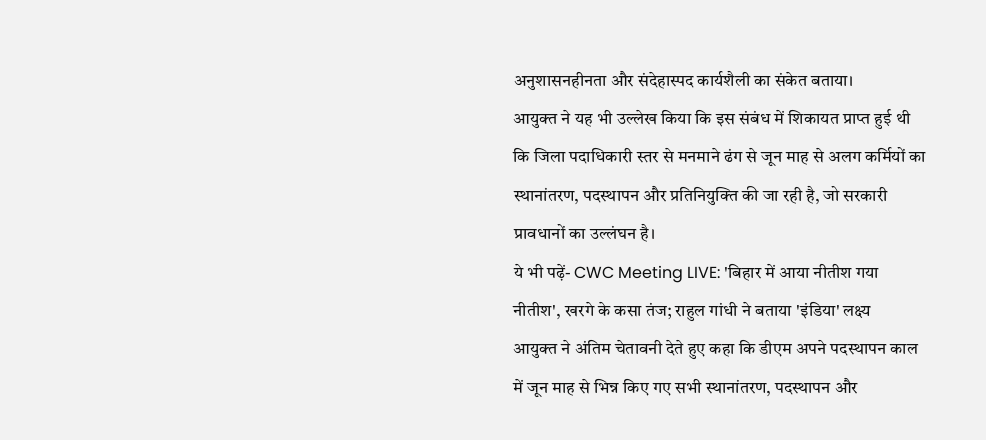अनुशासनहीनता और संदेहास्पद कार्यशैली का संकेत बताया।
आयुक्त ने यह भी उल्लेख किया कि इस संबंध में शिकायत प्राप्त हुई थी कि जिला पदाधिकारी स्तर से मनमाने ढंग से जून माह से अलग कर्मियों का स्थानांतरण, पदस्थापन और प्रतिनियुक्ति की जा रही है, जो सरकारी प्रावधानों का उल्लंघन है।
ये भी पढ़ें- CWC Meeting LIVE: 'बिहार में आया नीतीश गया नीतीश', खरगे के कसा तंज; राहुल गांधी ने बताया 'इंडिया' लक्ष्य
आयुक्त ने अंतिम चेतावनी देते हुए कहा कि डीएम अपने पदस्थापन काल में जून माह से भिन्न किए गए सभी स्थानांतरण, पदस्थापन और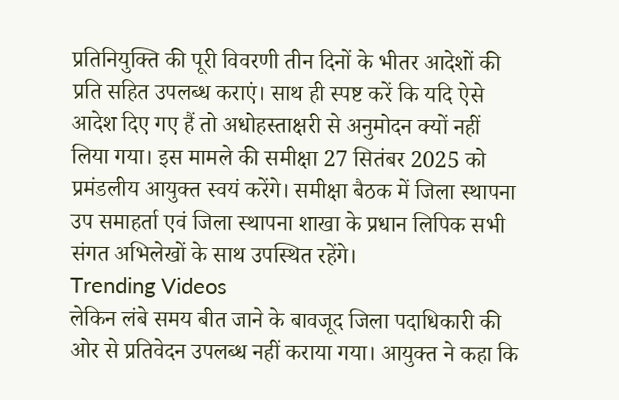प्रतिनियुक्ति की पूरी विवरणी तीन दिनों के भीतर आदेशों की प्रति सहित उपलब्ध कराएं। साथ ही स्पष्ट करें कि यदि ऐसे आदेश दिए गए हैं तो अधोहस्ताक्षरी से अनुमोदन क्यों नहीं लिया गया। इस मामले की समीक्षा 27 सितंबर 2025 को प्रमंडलीय आयुक्त स्वयं करेंगे। समीक्षा बैठक में जिला स्थापना उप समाहर्ता एवं जिला स्थापना शाखा के प्रधान लिपिक सभी संगत अभिलेखों के साथ उपस्थित रहेंगे।
Trending Videos
लेकिन लंबे समय बीत जाने के बावजूद जिला पदाधिकारी की ओर से प्रतिवेदन उपलब्ध नहीं कराया गया। आयुक्त ने कहा कि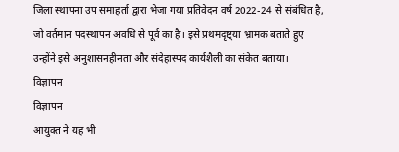जिला स्थापना उप समाहर्ता द्वारा भेजा गया प्रतिवेदन वर्ष 2022-24 से संबंधित है, जो वर्तमान पदस्थापन अवधि से पूर्व का है। इसे प्रथमदृष्ट्या भ्रामक बताते हुए उन्होंने इसे अनुशासनहीनता और संदेहास्पद कार्यशैली का संकेत बताया।
विज्ञापन
विज्ञापन
आयुक्त ने यह भी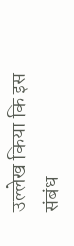उल्लेख किया कि इस संबंध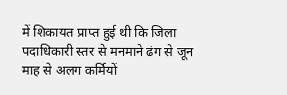में शिकायत प्राप्त हुई थी कि जिला पदाधिकारी स्तर से मनमाने ढंग से जून माह से अलग कर्मियों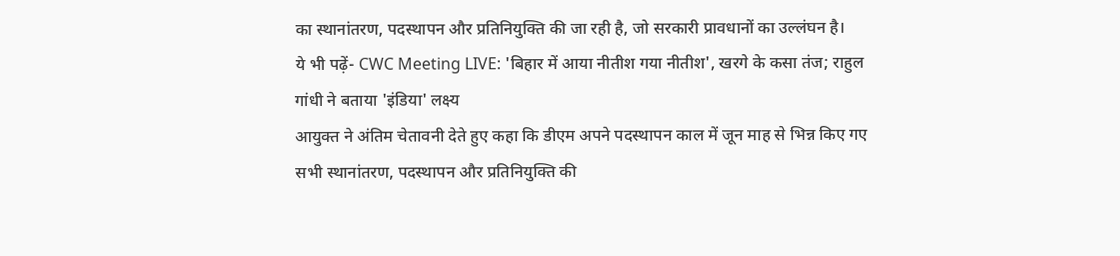का स्थानांतरण, पदस्थापन और प्रतिनियुक्ति की जा रही है, जो सरकारी प्रावधानों का उल्लंघन है।
ये भी पढ़ें- CWC Meeting LIVE: 'बिहार में आया नीतीश गया नीतीश', खरगे के कसा तंज; राहुल गांधी ने बताया 'इंडिया' लक्ष्य
आयुक्त ने अंतिम चेतावनी देते हुए कहा कि डीएम अपने पदस्थापन काल में जून माह से भिन्न किए गए सभी स्थानांतरण, पदस्थापन और प्रतिनियुक्ति की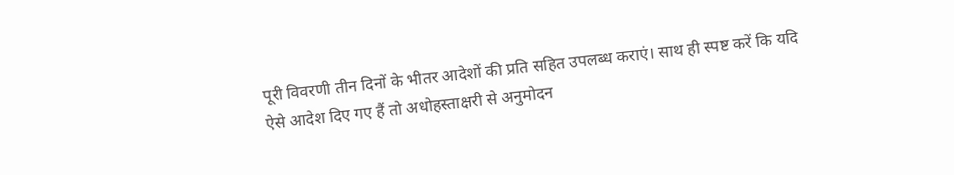पूरी विवरणी तीन दिनों के भीतर आदेशों की प्रति सहित उपलब्ध कराएं। साथ ही स्पष्ट करें कि यदि ऐसे आदेश दिए गए हैं तो अधोहस्ताक्षरी से अनुमोदन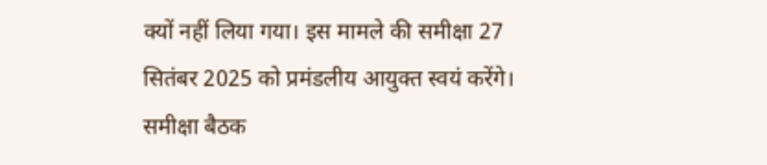क्यों नहीं लिया गया। इस मामले की समीक्षा 27 सितंबर 2025 को प्रमंडलीय आयुक्त स्वयं करेंगे। समीक्षा बैठक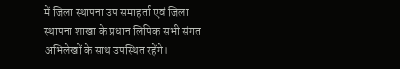में जिला स्थापना उप समाहर्ता एवं जिला स्थापना शाखा के प्रधान लिपिक सभी संगत अभिलेखों के साथ उपस्थित रहेंगे।